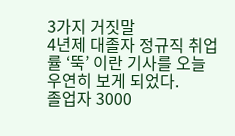3가지 거짓말
4년제 대졸자 정규직 취업률 ‘뚝’ 이란 기사를 오늘 우연히 보게 되었다.
졸업자 3000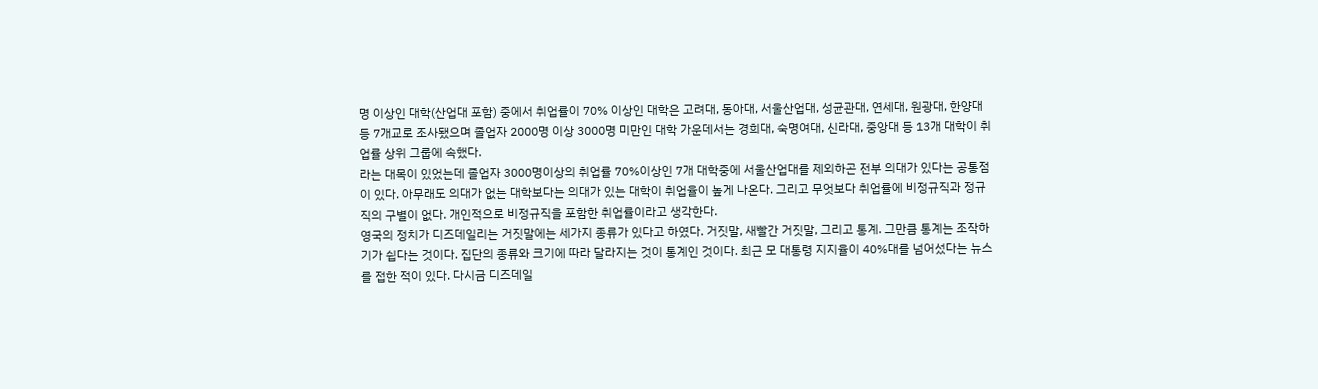명 이상인 대학(산업대 포함) 중에서 취업률이 70% 이상인 대학은 고려대, 동아대, 서울산업대, 성균관대, 연세대, 원광대, 한양대 등 7개교로 조사됐으며 졸업자 2000명 이상 3000명 미만인 대학 가운데서는 경희대, 숙명여대, 신라대, 중앙대 등 13개 대학이 취업률 상위 그룹에 속했다.
라는 대목이 있었는데 졸업자 3000명이상의 취업률 70%이상인 7개 대학중에 서울산업대를 제외하곤 전부 의대가 있다는 공통점이 있다. 아무래도 의대가 없는 대학보다는 의대가 있는 대학이 취업율이 높게 나온다. 그리고 무엇보다 취업률에 비정규직과 정규직의 구별이 없다. 개인적으로 비정규직을 포함한 취업률이라고 생각한다.
영국의 정치가 디즈데일리는 거짓말에는 세가지 종류가 있다고 하였다. 거짓말, 새빨간 거짓말, 그리고 통계. 그만큼 통계는 조작하기가 쉽다는 것이다. 집단의 종류와 크기에 따라 달라지는 것이 통계인 것이다. 최근 모 대통령 지지율이 40%대를 넘어섰다는 뉴스를 접한 적이 있다. 다시금 디즈데일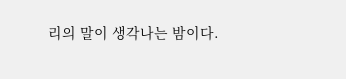리의 말이 생각나는 밤이다.